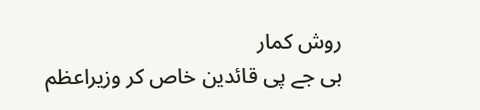روش کمار
بی جے پی قائدین خاص کر وزیراعظم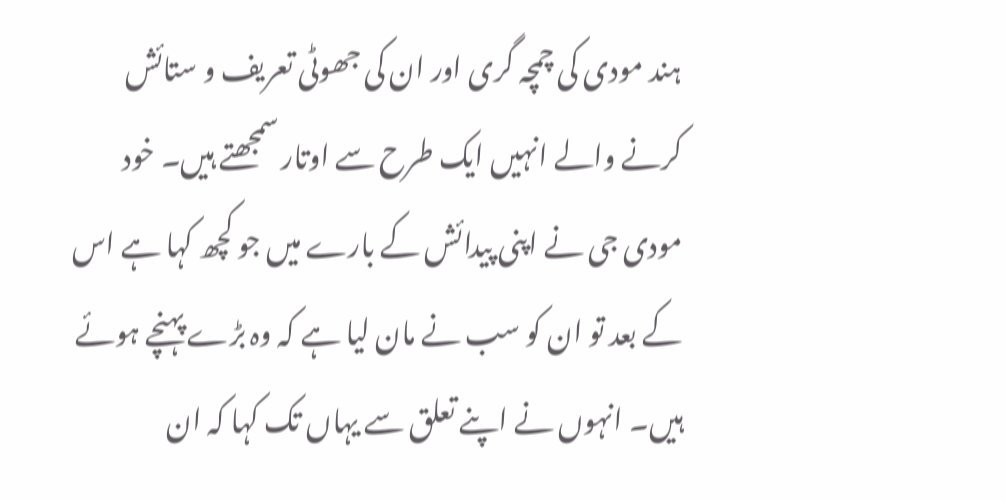ہند مودی کی چمچہ گری اور ان کی جھوٹی تعریف و ستائش کرنے والے انہیں ایک طرح سے اوتار سمجھتے ہیں۔ خود مودی جی نے اپنی پیدائش کے بارے میں جو کچھ کہا ہے اس کے بعد تو ان کو سب نے مان لیا ہے کہ وہ بڑے پہنچے ہوئے ہیں۔ انہوں نے اپنے تعلق سے یہاں تک کہا کہ ان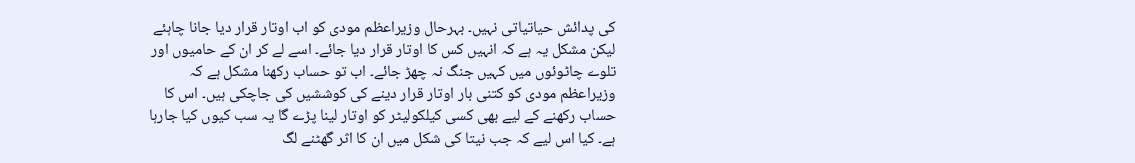کی پدائش حیاتیاتی نہیں۔ بہرحال وزیراعظم مودی کو اب اوتار قرار دیا جانا چاہئے لیکن مشکل یہ ہے کہ انہیں کس کا اوتار قرار دیا جائے۔ اسے لے کر ان کے حامیوں اور تلوے چاٹوئوں میں کہیں جنگ نہ چھڑ جائے۔ اب تو حساب رکھنا مشکل ہے کہ وزیراعظم مودی کو کتنی بار اوتار قرار دینے کی کوششیں کی جاچکی ہیں۔ اس کا حساب رکھنے کے لیے بھی کسی کیلکولیٹر کو اوتار لینا پڑے گا یہ سب کیوں کیا جارہا ہے۔ کیا اس لیے کہ جب نیتا کی شکل میں ان کا اثر گھٹنے لگ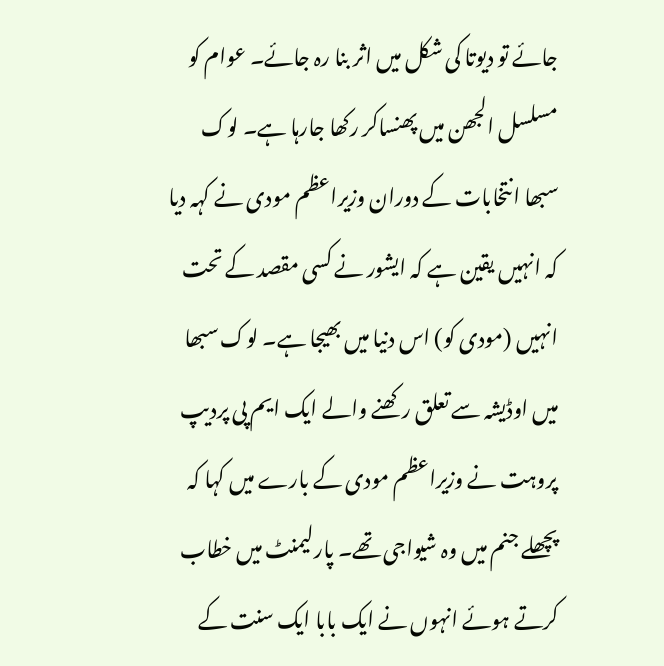جائے تو دیوتا کی شکل میں اثر بنا رہ جائے۔ عوام کو مسلسل الجھن میں پھنساکر رکھا جارہا ہے۔ لوک سبھا انتخابات کے دوران وزیراعظم مودی نے کہہ دیا کہ انہیں یقین ہے کہ ایشور نے کسی مقصد کے تحت انہیں (مودی کو) اس دنیا میں بھیجا ہے۔ لوک سبھا میں اوڈیشہ سے تعلق رکھنے والے ایک ایم پی پردیپ پروہت نے وزیراعظم مودی کے بارے میں کہا کہ پچھلے جنم میں وہ شیواجی تھے۔ پارلیمنٹ میں خطاب کرتے ہوئے انہوں نے ایک بابا ایک سنت کے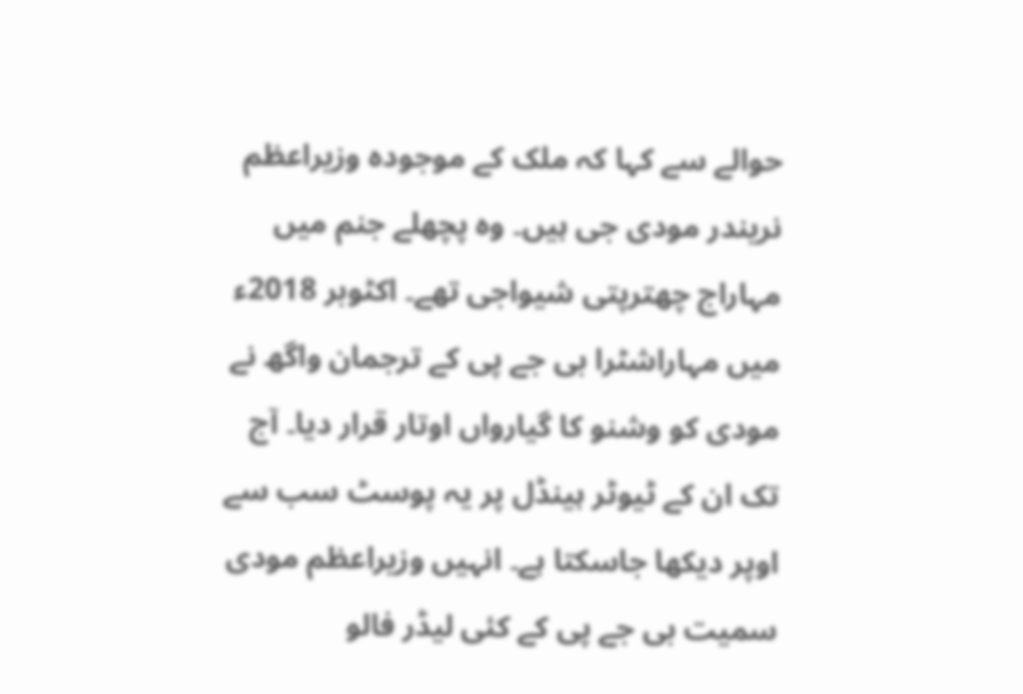حوالے سے کہا کہ ملک کے موجودہ وزیراعظم نریندر مودی جی ہیں۔ وہ پچھلے جنم میں مہاراج چھترپتی شیواجی تھے۔ اکٹوبر 2018ء میں مہاراشٹرا بی جے پی کے ترجمان واگھ نے مودی کو وشنو کا گیارواں اوتار قرار دیا۔ آج تک ان کے ٹیوٹر ہینڈل پر یہ پوسٹ سب سے اوپر دیکھا جاسکتا ہے۔ انہیں وزیراعظم مودی سمیت بی جے پی کے کئی لیڈر فالو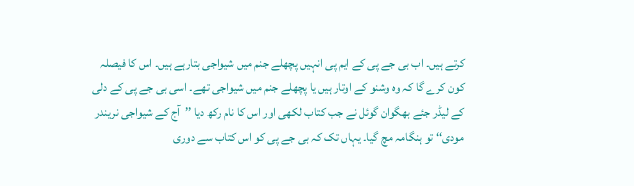کرتے ہیں۔ اب بی جے پی کے ایم پی انہیں پچھلے جنم میں شیواجی بتارہے ہیں۔ اس کا فیصلہ کون کرے گا کہ وہ وشنو کے اوتار ہیں یا پچھلے جنم میں شیواجی تھے۔ اسی بی جے پی کے دلی کے لیڈر جئے بھگوان گوئل نے جب کتاب لکھی اور اس کا نام رکھ دیا ’’آج کے شیواجی نریندر مودی‘‘ تو ہنگامہ مچ گیا۔ یہاں تک کہ بی جے پی کو اس کتاب سے دوری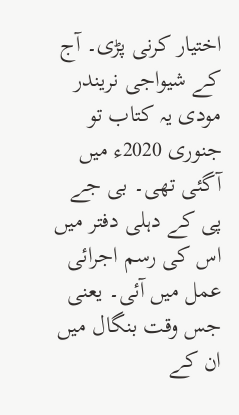اختیار کرنی پڑی۔ آج کے شیواجی نریندر مودی یہ کتاب تو جنوری 2020ء میں آگئی تھی۔ بی جے پی کے دہلی دفتر میں اس کی رسم اجرائی عمل میں آئی۔ یعنی جس وقت بنگال میں ان کے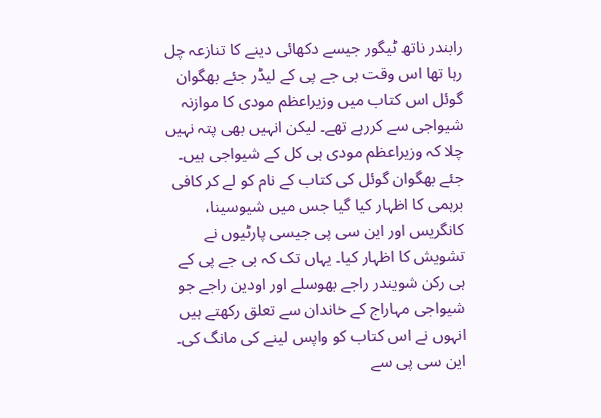رابندر ناتھ ٹیگور جیسے دکھائی دینے کا تنازعہ چل رہا تھا اس وقت بی جے پی کے لیڈر جئے بھگوان گوئل اس کتاب میں وزیراعظم مودی کا موازنہ شیواجی سے کررہے تھے۔ لیکن انہیں بھی پتہ نہیں چلا کہ وزیراعظم مودی ہی کل کے شیواجی ہیں۔ جئے بھگوان گوئل کی کتاب کے نام کو لے کر کافی برہمی کا اظہار کیا گیا جس میں شیوسینا، کانگریس اور این سی پی جیسی پارٹیوں نے تشویش کا اظہار کیا۔ یہاں تک کہ بی جے پی کے ہی رکن شویندر راجے بھوسلے اور اودین راجے جو شیواجی مہاراج کے خاندان سے تعلق رکھتے ہیں انہوں نے اس کتاب کو واپس لینے کی مانگ کی۔ این سی پی سے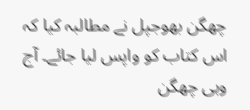چھگن بھوجپل نے مطالبہ کیا کہ اس کتاب کو واپس لیا جائے۔ آج وہی چھگن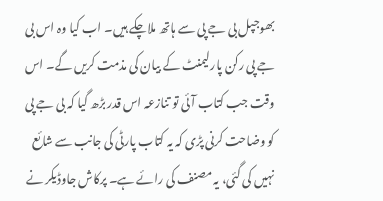بھوجپل بی جے پی سے ہاتھ ملاچکے ہیں۔ اب کیا وہ اس بی جے پی رکن پارلیمنٹ کے بیان کی مذمت کریں گے۔ اس وقت جب کتاب آئی تو تنازعہ اس قدر بڑھ گیا کہ بی جے پی کو وضاحت کرنی پڑی کہ یہ کتاب پارٹی کی جانب سے شائع نہیں کی گئی، یہ مصنف کی رائے ہے۔ پرکاش جاوڈیکر نے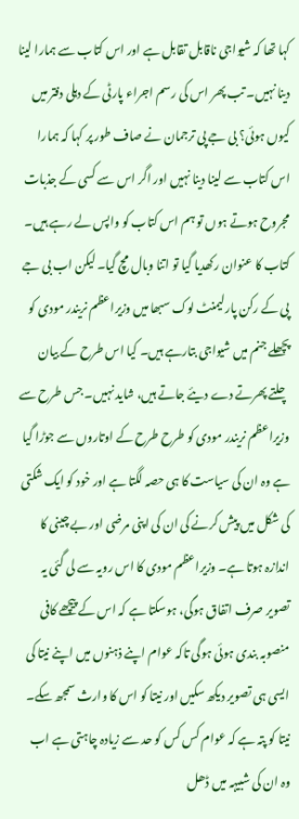کہا تھا کہ شیواجی ناقابل تقابل ہے اور اس کتاب سے ہمارا لینا دینا نہیں۔ تب پھر اس کی رسم اجراء پارٹی کے دہلی دفتر میں کیوں ہوئی؟ بی جے پی ترجمان نے صاف طور پر کہا کہ ہمارا اس کتاب سے لینا دینا نہیں اور اگر اس سے کسی کے جذبات مجروح ہوتے ہوں تو ہم اس کتاب کو واپس لے رہے ہیں۔ کتاب کا عنوان رکھدیا گیا تو اتنا وبال مچ گیا۔ لیکن اب بی جے پی کے رکن پارلیمنٹ لوک سبھا میں وزیراعظم نریندر مودی کو پچھلے جنم میں شیواجی بتارہے ہیں۔ کیا اس طرح کے بیان چلتے پھرتے دے دیئے جاتے ہیں، شاید نہیں۔ جس طرح سے وزیراعظم نریندر مودی کو طرح طرح کے اوتاروں سے جوڑا گیا ہے وہ ان کی سیاست کا ہی حصہ لگتا ہے اور خود کو ایک شکتی کی شکل میں پیش کرنے کی ان کی اپنی مرضی اور بے چینی کا اندازہ ہوتا ہے۔ وزیراعظم مودی کا اس رویہ سے لی گئی یہ تصویر صرف اتفاق ہوگی، ہوسکتا ہے کہ اس کے پیچھے کافی منصوبہ بندی ہوئی ہوگی تاکہ عوام اپنے ذہنوں میں اپنے نیتا کی ایسی ہی تصویر دیکھ سکیں اور نیتا کو اس کا وارث سمجھ سکے۔ نیتا کو پتہ ہے کہ عوام کس کس کو حد سے زیادہ چاہتی ہے اب وہ ان کی شبیہہ میں ڈھل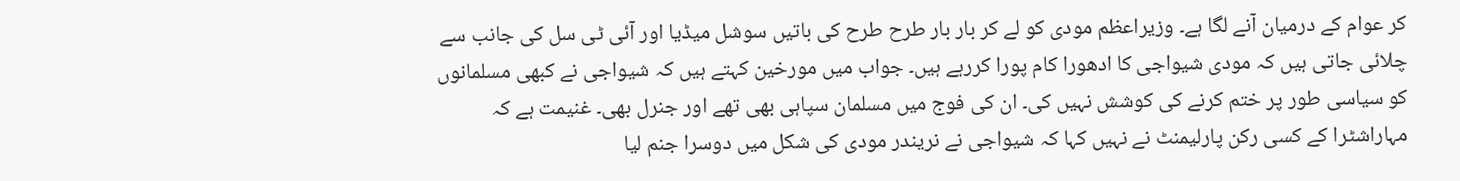کر عوام کے درمیان آنے لگا ہے۔ وزیراعظم مودی کو لے کر بار بار طرح طرح کی باتیں سوشل میڈیا اور آئی ٹی سل کی جانب سے چلائی جاتی ہیں کہ مودی شیواجی کا ادھورا کام پورا کررہے ہیں۔ جواب میں مورخین کہتے ہیں کہ شیواجی نے کبھی مسلمانوں کو سیاسی طور پر ختم کرنے کی کوشش نہیں کی۔ ان کی فوج میں مسلمان سپاہی بھی تھے اور جنرل بھی۔ غنیمت ہے کہ مہاراشٹرا کے کسی رکن پارلیمنٹ نے نہیں کہا کہ شیواجی نے نریندر مودی کی شکل میں دوسرا جنم لیا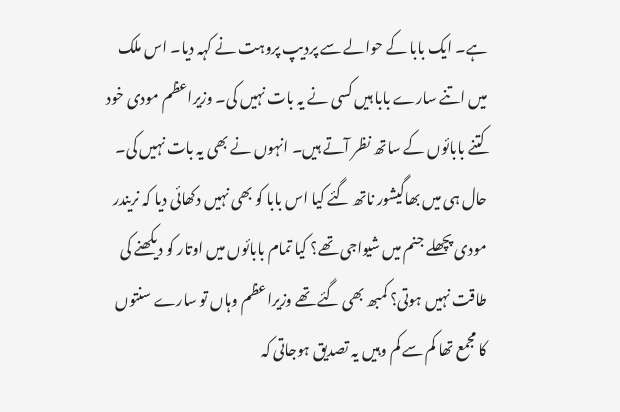ہے۔ ایک بابا کے حوالے سے پردیپ پروہت نے کہہ دیا۔ اس ملک میں اتنے سارے بابا ہیں کسی نے یہ بات نہیں کی۔ وزیراعظم مودی خود کتنے بابائوں کے ساتھ نظر آتے ہیں۔ انہوں نے بھی یہ بات نہیں کی۔ حال ہی میں بھاگیشور ناتھ گئے کیا اس بابا کو بھی نہیں دکھائی دیا کہ نریندر مودی پچھلے جنم میں شیواجی تھے؟ کیا تمام بابائوں میں اوتار کو دیکھنے کی طاقت نہیں ہوتی؟ کمبھ بھی گئے تھے وزیراعظم وہاں تو سارے سنتوں کا مجمع تھا کم سے کم وہیں یہ تصدیق ہوجاتی کہ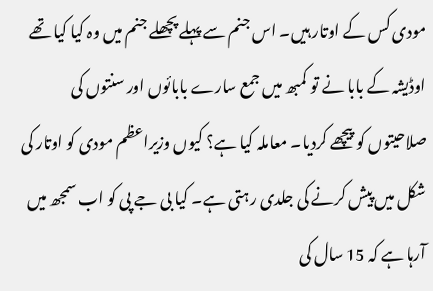مودی کس کے اوتار ہیں۔ اس جنم سے پہلے پچھلے جنم میں وہ کیا کیا تھے اوڈیشہ کے بابا نے تو کمبھ میں جمع سارے بابائوں اور سنتوں کی صلاحیتوں کو پیچھے کردیا۔ معاملہ کیا ہے؟ کیوں وزیراعظم مودی کو اوتار کی شکل میں پیش کرنے کی جلدی رہتی ہے۔ کیا بی جے پی کو اب سمجھ میں آرہا ہے کہ 15 سال کی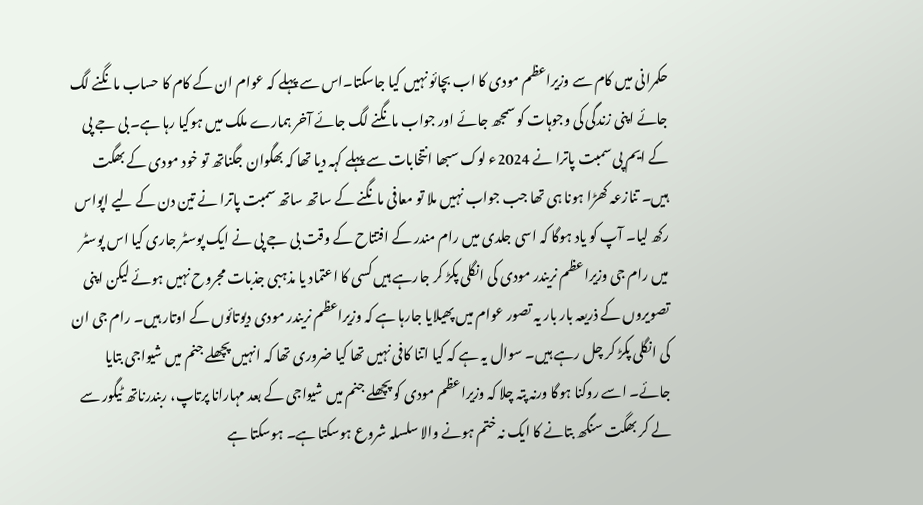حکمرانی میں کام سے وزیراعظم مودی کا اب بچائو نہیں کیا جاسکتا۔اس سے پہلے کہ عوام ان کے کام کا حساب مانگنے لگ جائے اپنی زندگی کی وجوہات کو سمجھ جائے اور جواب مانگنے لگ جائے آخر ہمارے ملک میں ہوکیا رہا ہے۔ بی جے پی کے ایم پی سمبت پاترا نے 2024ء لوک سبھا انتخابات سے پہلے کہہ دیا تھا کہ بھگوان جگناتھ تو خود مودی کے بھگت ہیں۔ تنازعہ کھڑا ہونا ہی تھا جب جواب نہیں ملا تو معافی مانگنے کے ساتھ ساتھ سمبت پاترا نے تین دن کے لیے اپواس رکھ لیا۔ آپ کو یاد ہوگا کہ اسی جلدی میں رام مندر کے افتتاح کے وقت بی جے پی نے ایک پوسٹر جاری کیا اس پوسٹر میں رام جی وزیراعظم نریندر مودی کی انگلی پکڑ کر جارہے ہیں کسی کا اعتماد یا مذہبی جذبات مجروح نہیں ہوئے لیکن اپنی تصویروں کے ذریعہ بار بار یہ تصور عوام میں پھیلایا جارہا ہے کہ وزیراعظم نریندر مودی دیوتائوں کے اوتار ہیں۔ رام جی ان کی انگلی پکڑ کر چل رہے ہیں۔ سوال یہ ہے کہ کیا اتنا کافی نہیں تھا کیا ضروری تھا کہ انہیں پچھلے جنم میں شیواجی بتایا جائے۔ اسے روکنا ہوگا ورنہ پتہ چلا کہ وزیراعظم مودی کو پچھلے جنم میں شیواجی کے بعد مہارانا پرتاپ، ربندرناتھ ٹیگور سے لے کر بھگت سنگھ بتانے کا ایک نہ ختم ہونے والا سلسلہ شروع ہوسکتا ہے۔ ہوسکتا ہے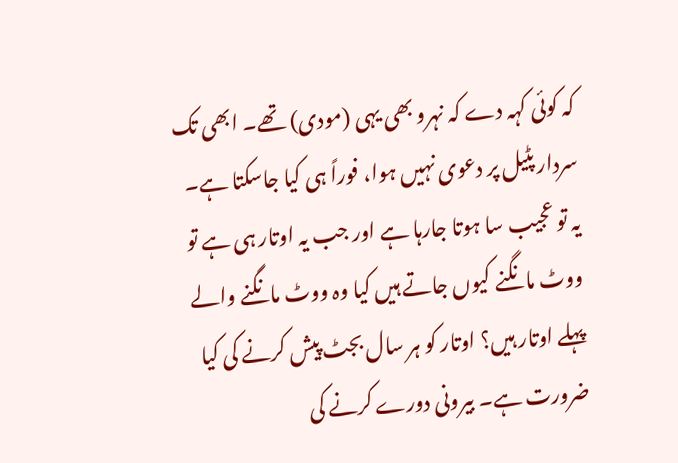کہ کوئی کہہ دے کہ نہرو بھی یہی (مودی) تھے۔ ابھی تک سردار پٹیل پر دعوی نہیں ہوا، فوراً ہی کیا جاسکتا ہے۔ یہ تو عجیب سا ہوتا جارہا ہے اور جب یہ اوتار ہی ہے تو ووٹ مانگنے کیوں جاتے ہیں کیا وہ ووٹ مانگنے والے پہلے اوتار ہیں؟ اوتار کو ہر سال بجٹ پیش کرنے کی کیا ضرورت ہے۔ بیرونی دورے کرنے کی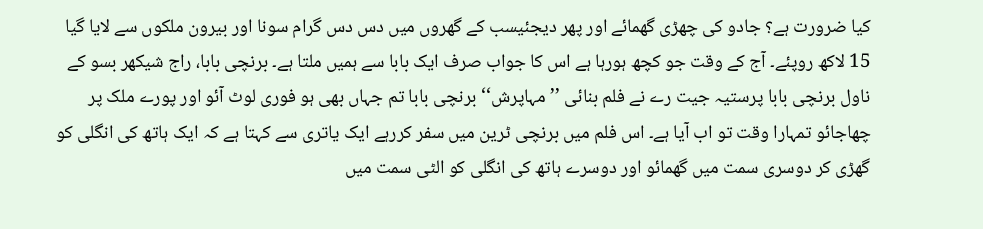کیا ضرورت ہے؟ جادو کی چھڑی گھمائے اور پھر دیجئیسب کے گھروں میں دس دس گرام سونا اور بیرون ملکوں سے لایا گیا 15 لاکھ روپئے۔ آج کے وقت جو کچھ ہورہا ہے اس کا جواب صرف ایک بابا سے ہمیں ملتا ہے۔ برنچی بابا، راج شیکھر بسو کے ناول برنچی بابا پرستیہ جیت رے نے فلم بنائی ’’مہاپرش‘‘ برنچی بابا تم جہاں بھی ہو فوری لوٹ آئو اور پورے ملک پر چھاجائو تمہارا وقت تو اب آیا ہے۔ اس فلم میں برنچی ٹرین میں سفر کررہے ایک یاتری سے کہتا ہے کہ ایک ہاتھ کی انگلی کو گھڑی کر دوسری سمت میں گھمائو اور دوسرے ہاتھ کی انگلی کو الٹی سمت میں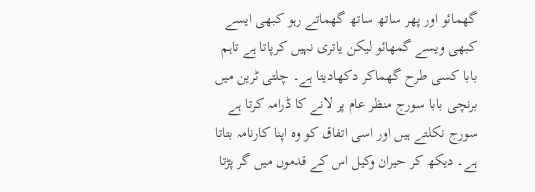گھمائو اور پھر ساتھ ساتھ گھماتے رہو کبھی ایسے کبھی ویسے گمھائو لیکن یاتری نہیں کرپاتا ہے تاہم بابا کسی طرح گھماکر دکھادیتا ہے۔ چلتی ٹرین میں برنچی بابا سورج منظر عام پر لانے کا ڈرامہ کرتا ہے سورج نکلتے ہیں اور اسی اتفاق کو وہ اپنا کارنامہ بتاتا ہے۔ دیکھ کر حیران وکیل اس کے قدموں میں گر پڑتا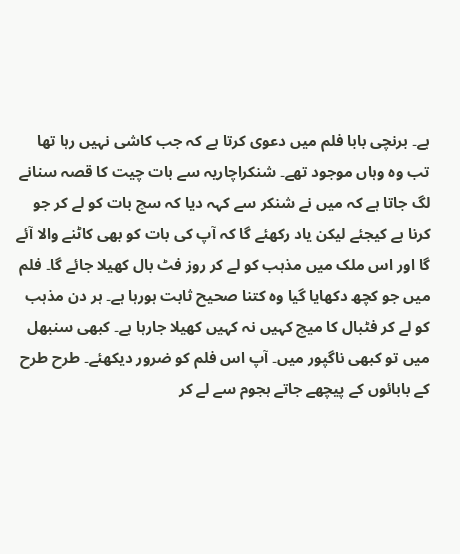ہے۔ برنچی بابا فلم میں دعوی کرتا ہے کہ جب کاشی نہیں رہا تھا تب وہ وہاں موجود تھے۔ شنکراچاریہ سے بات چیت کا قصہ سنانے لگ جاتا ہے کہ میں نے شنکر سے کہہ دیا کہ سچ بات کو لے کر جو کرنا ہے کیجئے لیکن یاد رکھئے گا کہ آپ کی بات کو بھی کاٹنے والا آئے گا اور اس ملک میں مذہب کو لے کر روز فٹ بال کھیلا جائے گا۔ فلم میں جو کچھ دکھایا گیا وہ کتنا صحیح ثابت ہورہا ہے۔ ہر دن مذہب کو لے کر فٹبال کا میچ کہیں نہ کہیں کھیلا جارہا ہے۔ کبھی سنبھل میں تو کبھی ناگپور میں۔ آپ اس فلم کو ضرور دیکھئے۔ طرح طرح کے بابائوں کے پیچھے جاتے ہجوم سے لے کر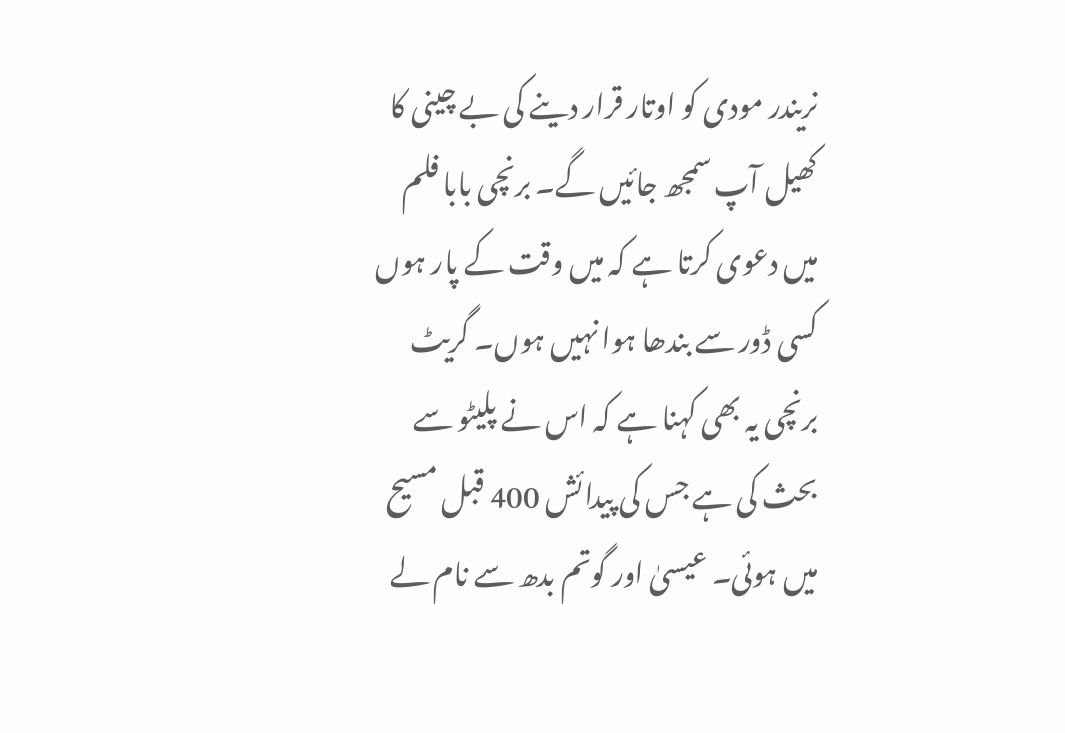نریندر مودی کو اوتار قرار دینے کی بے چینی کا کھیل آپ سمجھ جائیں گے۔ برنچی بابا فلم میں دعوی کرتا ہے کہ میں وقت کے پار ہوں کسی ڈور سے بندھا ہوا نہیں ہوں۔ گریٹ برنچی یہ بھی کہنا ہے کہ اس نے پلیٹو سے بحث کی ہے جس کی پیدائش 400 قبل مسیح میں ہوئی۔ عیسیٰ اور گوتم بدھ سے نام لے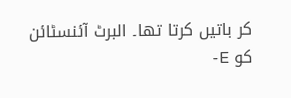کر باتیں کرتا تھا۔ البرٹ آئنسٹائن کو E-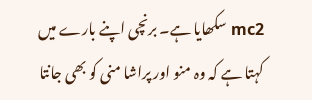mc2 سکھایا ہے۔ برنچی اپنے بارے میں کہتا ہے کہ وہ منو اور پراشا منی کو بھی جانتا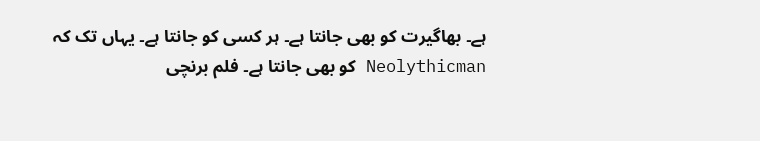ہے۔ بھاگیرت کو بھی جانتا ہے۔ ہر کسی کو جانتا ہے۔ یہاں تک کہ Neolythicman کو بھی جانتا ہے۔ فلم برنچی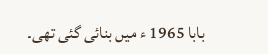بابا 1965 ء میں بنائی گئی تھی۔